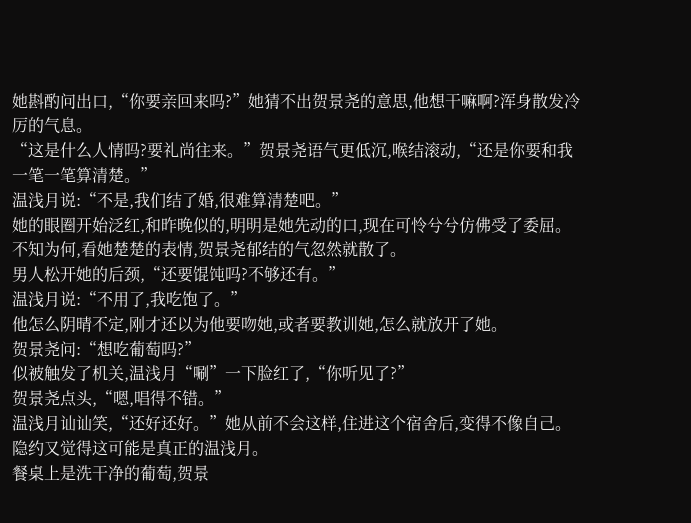她斟酌问出口,“你要亲回来吗?”她猜不出贺景尧的意思,他想干嘛啊?浑身散发冷厉的气息。
“这是什么人情吗?要礼尚往来。”贺景尧语气更低沉,喉结滚动,“还是你要和我一笔一笔算清楚。”
温浅月说:“不是,我们结了婚,很难算清楚吧。”
她的眼圈开始泛红,和昨晚似的,明明是她先动的口,现在可怜兮兮仿佛受了委屈。
不知为何,看她楚楚的表情,贺景尧郁结的气忽然就散了。
男人松开她的后颈,“还要馄饨吗?不够还有。”
温浅月说:“不用了,我吃饱了。”
他怎么阴晴不定,刚才还以为他要吻她,或者要教训她,怎么就放开了她。
贺景尧问:“想吃葡萄吗?”
似被触发了机关,温浅月“唰”一下脸红了,“你听见了?”
贺景尧点头,“嗯,唱得不错。”
温浅月讪讪笑,“还好还好。”她从前不会这样,住进这个宿舍后,变得不像自己。
隐约又觉得这可能是真正的温浅月。
餐桌上是洗干净的葡萄,贺景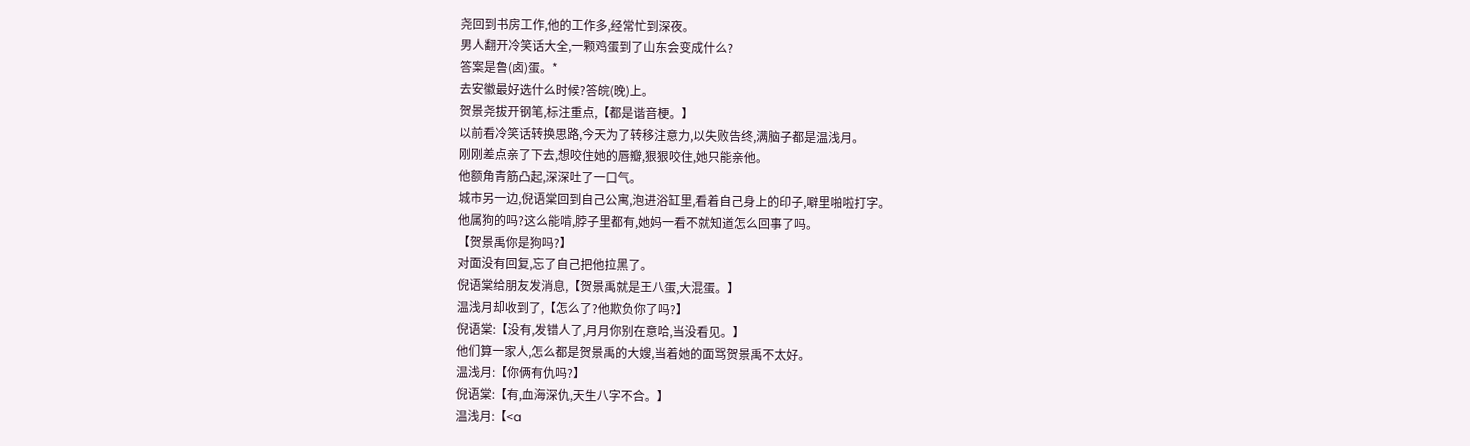尧回到书房工作,他的工作多,经常忙到深夜。
男人翻开冷笑话大全,一颗鸡蛋到了山东会变成什么?
答案是鲁(卤)蛋。*
去安徽最好选什么时候?答皖(晚)上。
贺景尧拔开钢笔,标注重点,【都是谐音梗。】
以前看冷笑话转换思路,今天为了转移注意力,以失败告终,满脑子都是温浅月。
刚刚差点亲了下去,想咬住她的唇瓣,狠狠咬住,她只能亲他。
他额角青筋凸起,深深吐了一口气。
城市另一边,倪语棠回到自己公寓,泡进浴缸里,看着自己身上的印子,噼里啪啦打字。
他属狗的吗?这么能啃,脖子里都有,她妈一看不就知道怎么回事了吗。
【贺景禹你是狗吗?】
对面没有回复,忘了自己把他拉黑了。
倪语棠给朋友发消息,【贺景禹就是王八蛋,大混蛋。】
温浅月却收到了,【怎么了?他欺负你了吗?】
倪语棠:【没有,发错人了,月月你别在意哈,当没看见。】
他们算一家人,怎么都是贺景禹的大嫂,当着她的面骂贺景禹不太好。
温浅月:【你俩有仇吗?】
倪语棠:【有,血海深仇,天生八字不合。】
温浅月:【<a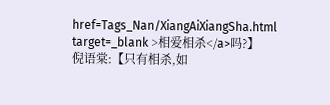href=Tags_Nan/XiangAiXiangSha.html target=_blank >相爱相杀</a>吗?】
倪语棠:【只有相杀,如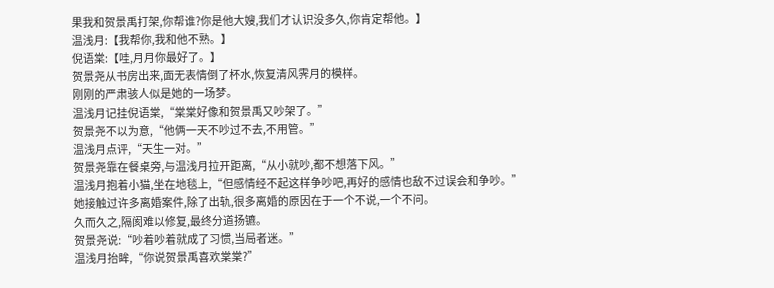果我和贺景禹打架,你帮谁?你是他大嫂,我们才认识没多久,你肯定帮他。】
温浅月:【我帮你,我和他不熟。】
倪语棠:【哇,月月你最好了。】
贺景尧从书房出来,面无表情倒了杯水,恢复清风霁月的模样。
刚刚的严肃骇人似是她的一场梦。
温浅月记挂倪语棠,“棠棠好像和贺景禹又吵架了。”
贺景尧不以为意,“他俩一天不吵过不去,不用管。”
温浅月点评,“天生一对。”
贺景尧靠在餐桌旁,与温浅月拉开距离,“从小就吵,都不想落下风。”
温浅月抱着小猫,坐在地毯上,“但感情经不起这样争吵吧,再好的感情也敌不过误会和争吵。”
她接触过许多离婚案件,除了出轨,很多离婚的原因在于一个不说,一个不问。
久而久之,隔阂难以修复,最终分道扬镳。
贺景尧说:“吵着吵着就成了习惯,当局者迷。”
温浅月抬眸,“你说贺景禹喜欢棠棠?”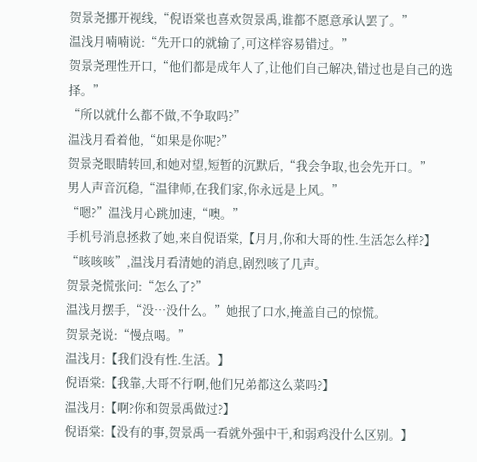贺景尧挪开视线,“倪语棠也喜欢贺景禹,谁都不愿意承认罢了。”
温浅月喃喃说:“先开口的就输了,可这样容易错过。”
贺景尧理性开口,“他们都是成年人了,让他们自己解决,错过也是自己的选择。”
“所以就什么都不做,不争取吗?”
温浅月看着他,“如果是你呢?”
贺景尧眼睛转回,和她对望,短暂的沉默后,“我会争取,也会先开口。”
男人声音沉稳,“温律师,在我们家,你永远是上风。”
“嗯?”温浅月心跳加速,“噢。”
手机号消息拯救了她,来自倪语棠,【月月,你和大哥的性.生活怎么样?】
“咳咳咳”,温浅月看清她的消息,剧烈咳了几声。
贺景尧慌张问:“怎么了?”
温浅月摆手,“没…没什么。”她抿了口水,掩盖自己的惊慌。
贺景尧说:“慢点喝。”
温浅月:【我们没有性.生活。】
倪语棠:【我靠,大哥不行啊,他们兄弟都这么菜吗?】
温浅月:【啊?你和贺景禹做过?】
倪语棠:【没有的事,贺景禹一看就外强中干,和弱鸡没什么区别。】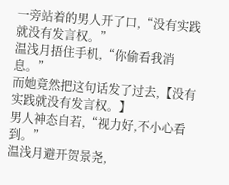一旁站着的男人开了口,“没有实践就没有发言权。”
温浅月捂住手机,“你偷看我消息。”
而她竟然把这句话发了过去,【没有实践就没有发言权。】
男人神态自若,“视力好,不小心看到。”
温浅月避开贺景尧,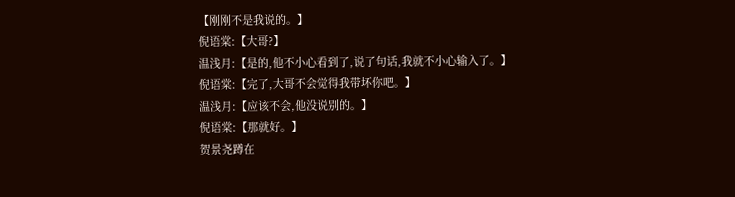【刚刚不是我说的。】
倪语棠:【大哥?】
温浅月:【是的,他不小心看到了,说了句话,我就不小心输入了。】
倪语棠:【完了,大哥不会觉得我带坏你吧。】
温浅月:【应该不会,他没说别的。】
倪语棠:【那就好。】
贺景尧蹲在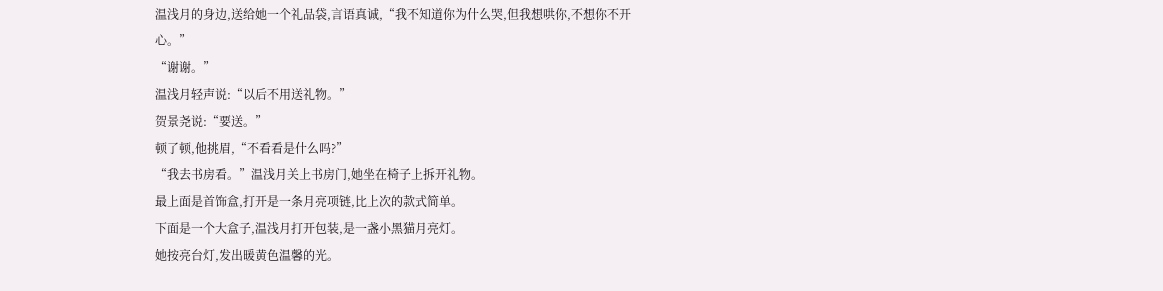温浅月的身边,送给她一个礼品袋,言语真诚,“我不知道你为什么哭,但我想哄你,不想你不开心。”
“谢谢。”
温浅月轻声说:“以后不用送礼物。”
贺景尧说:“要送。”
顿了顿,他挑眉,“不看看是什么吗?”
“我去书房看。”温浅月关上书房门,她坐在椅子上拆开礼物。
最上面是首饰盒,打开是一条月亮项链,比上次的款式简单。
下面是一个大盒子,温浅月打开包装,是一盏小黑猫月亮灯。
她按亮台灯,发出暖黄色温馨的光。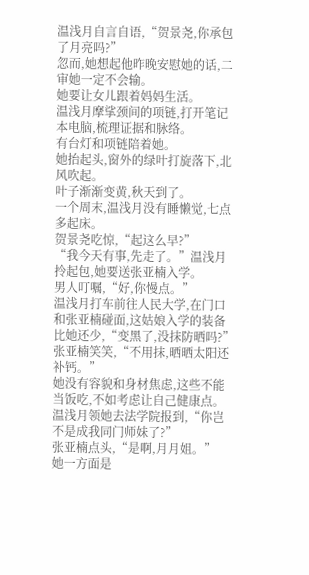温浅月自言自语,“贺景尧,你承包了月亮吗?”
忽而,她想起他昨晚安慰她的话,二审她一定不会输。
她要让女儿跟着妈妈生活。
温浅月摩挲颈间的项链,打开笔记本电脑,梳理证据和脉络。
有台灯和项链陪着她。
她抬起头,窗外的绿叶打旋落下,北风吹起。
叶子渐渐变黄,秋天到了。
一个周末,温浅月没有睡懒觉,七点多起床。
贺景尧吃惊,“起这么早?”
“我今天有事,先走了。”温浅月拎起包,她要送张亚楠入学。
男人叮嘱,“好,你慢点。”
温浅月打车前往人民大学,在门口和张亚楠碰面,这姑娘入学的装备比她还少,“变黑了,没抹防晒吗?”
张亚楠笑笑,“不用抹,晒晒太阳还补钙。”
她没有容貌和身材焦虑,这些不能当饭吃,不如考虑让自己健康点。
温浅月领她去法学院报到,“你岂不是成我同门师妹了?”
张亚楠点头,“是啊,月月姐。”
她一方面是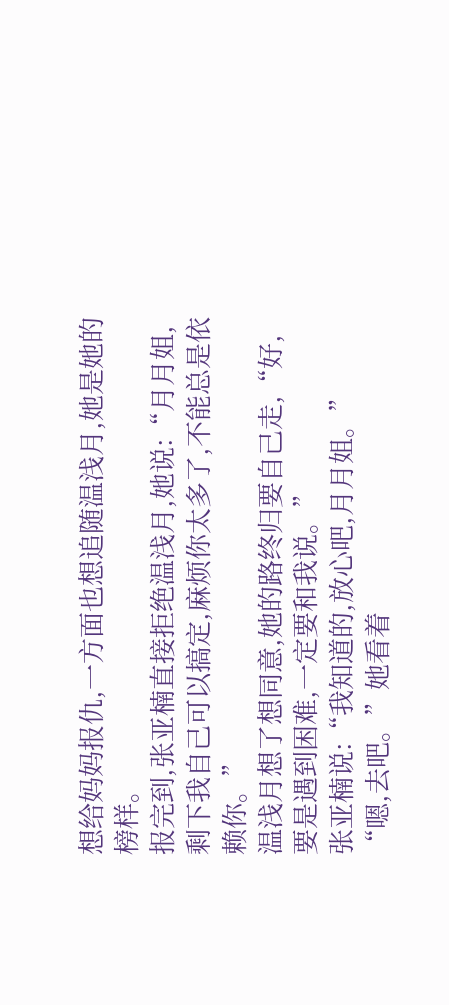想给妈妈报仇,一方面也想追随温浅月,她是她的榜样。
报完到,张亚楠直接拒绝温浅月,她说:“月月姐,剩下我自己可以搞定,麻烦你太多了,不能总是依赖你。”
温浅月想了想同意,她的路终归要自己走,“好,要是遇到困难,一定要和我说。”
张亚楠说:“我知道的,放心吧,月月姐。”
“嗯,去吧。”她看着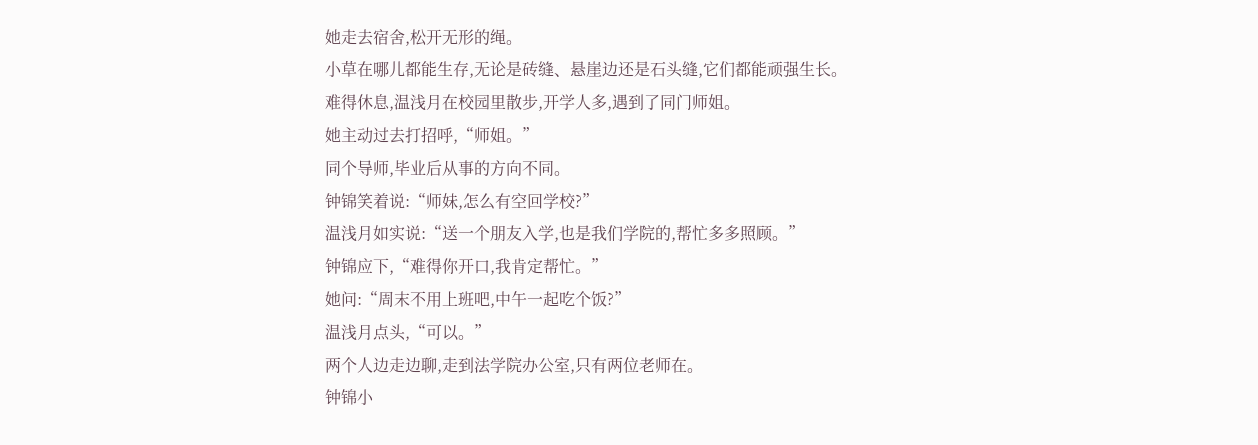她走去宿舍,松开无形的绳。
小草在哪儿都能生存,无论是砖缝、悬崖边还是石头缝,它们都能顽强生长。
难得休息,温浅月在校园里散步,开学人多,遇到了同门师姐。
她主动过去打招呼,“师姐。”
同个导师,毕业后从事的方向不同。
钟锦笑着说:“师妹,怎么有空回学校?”
温浅月如实说:“送一个朋友入学,也是我们学院的,帮忙多多照顾。”
钟锦应下,“难得你开口,我肯定帮忙。”
她问:“周末不用上班吧,中午一起吃个饭?”
温浅月点头,“可以。”
两个人边走边聊,走到法学院办公室,只有两位老师在。
钟锦小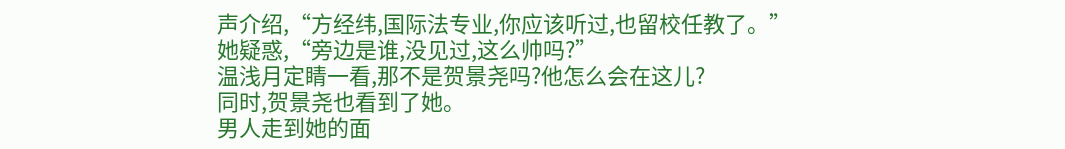声介绍,“方经纬,国际法专业,你应该听过,也留校任教了。”
她疑惑,“旁边是谁,没见过,这么帅吗?”
温浅月定睛一看,那不是贺景尧吗?他怎么会在这儿?
同时,贺景尧也看到了她。
男人走到她的面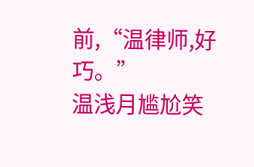前,“温律师,好巧。”
温浅月尴尬笑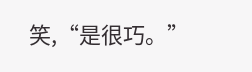笑,“是很巧。”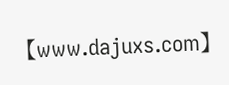【www.dajuxs.com】